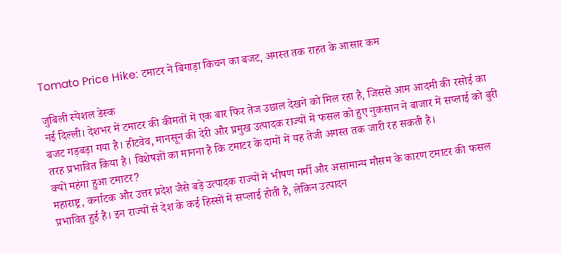Tomato Price Hike: टमाटर ने बिगाड़ा किचन का बजट, अगस्त तक राहत के आसार कम

जुबिली स्पेशल डेस्क
नई दिल्ली। देशभर में टमाटर की कीमतों में एक बार फिर तेज उछाल देखने को मिल रहा है, जिससे आम आदमी की रसोई का बजट गड़बड़ा गया है। हीटवेव, मानसून की देरी और प्रमुख उत्पादक राज्यों में फसल को हुए नुकसान ने बाजार में सप्लाई को बुरी तरह प्रभावित किया है। विशेषज्ञों का मानना है कि टमाटर के दामों में यह तेजी अगस्त तक जारी रह सकती है।
क्यों महंगा हुआ टमाटर?
महाराष्ट्र, कर्नाटक और उत्तर प्रदेश जैसे बड़े उत्पादक राज्यों में भीषण गर्मी और असामान्य मौसम के कारण टमाटर की फसल प्रभावित हुई है। इन राज्यों से देश के कई हिस्सों में सप्लाई होती है, लेकिन उत्पादन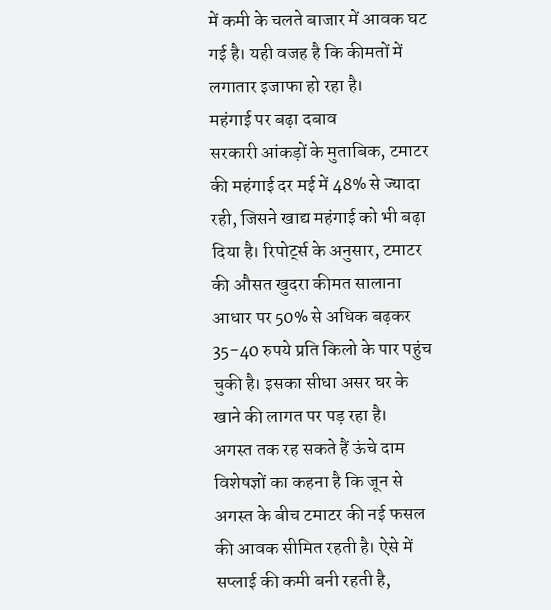में कमी के चलते बाजार में आवक घट गई है। यही वजह है कि कीमतों में लगातार इजाफा हो रहा है।
महंगाई पर बढ़ा दबाव
सरकारी आंकड़ों के मुताबिक, टमाटर की महंगाई दर मई में 48% से ज्यादा रही, जिसने खाद्य महंगाई को भी बढ़ा दिया है। रिपोर्ट्स के अनुसार, टमाटर की औसत खुदरा कीमत सालाना आधार पर 50% से अधिक बढ़कर 35-40 रुपये प्रति किलो के पार पहुंच चुकी है। इसका सीधा असर घर के खाने की लागत पर पड़ रहा है।
अगस्त तक रह सकते हैं ऊंचे दाम
विशेषज्ञों का कहना है कि जून से अगस्त के बीच टमाटर की नई फसल की आवक सीमित रहती है। ऐसे में सप्लाई की कमी बनी रहती है,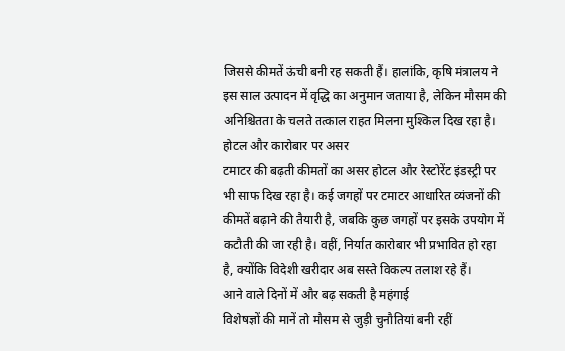जिससे कीमतें ऊंची बनी रह सकती हैं। हालांकि, कृषि मंत्रालय ने इस साल उत्पादन में वृद्धि का अनुमान जताया है, लेकिन मौसम की अनिश्चितता के चलते तत्काल राहत मिलना मुश्किल दिख रहा है।
होटल और कारोबार पर असर
टमाटर की बढ़ती कीमतों का असर होटल और रेस्टोरेंट इंडस्ट्री पर भी साफ दिख रहा है। कई जगहों पर टमाटर आधारित व्यंजनों की कीमतें बढ़ाने की तैयारी है, जबकि कुछ जगहों पर इसके उपयोग में कटौती की जा रही है। वहीं, निर्यात कारोबार भी प्रभावित हो रहा है, क्योंकि विदेशी खरीदार अब सस्ते विकल्प तलाश रहे हैं।
आने वाले दिनों में और बढ़ सकती है महंगाई
विशेषज्ञों की मानें तो मौसम से जुड़ी चुनौतियां बनी रहीं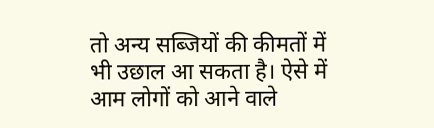तो अन्य सब्जियों की कीमतों में भी उछाल आ सकता है। ऐसे में आम लोगों को आने वाले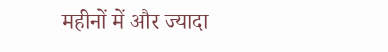महीनों में और ज्यादा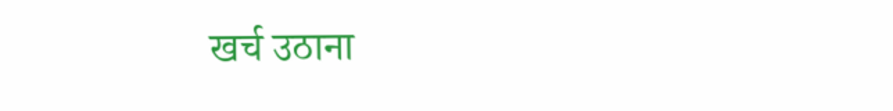खर्च उठाना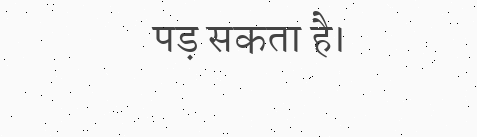पड़ सकता है।